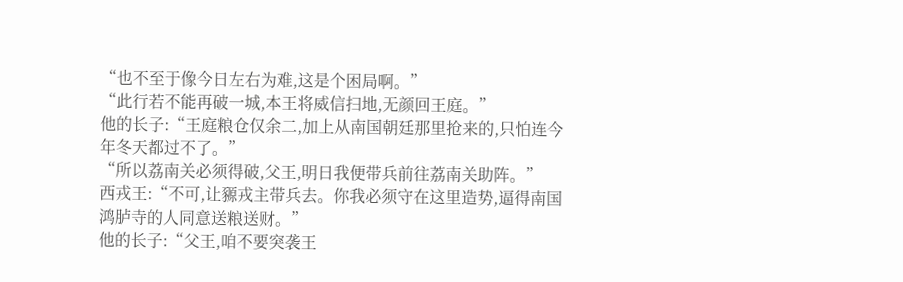“也不至于像今日左右为难,这是个困局啊。”
“此行若不能再破一城,本王将威信扫地,无颜回王庭。”
他的长子:“王庭粮仓仅余二,加上从南国朝廷那里抢来的,只怕连今年冬天都过不了。”
“所以荔南关必须得破,父王,明日我便带兵前往荔南关助阵。”
西戎王:“不可,让豲戎主带兵去。你我必须守在这里造势,逼得南国鸿胪寺的人同意送粮送财。”
他的长子:“父王,咱不要突袭王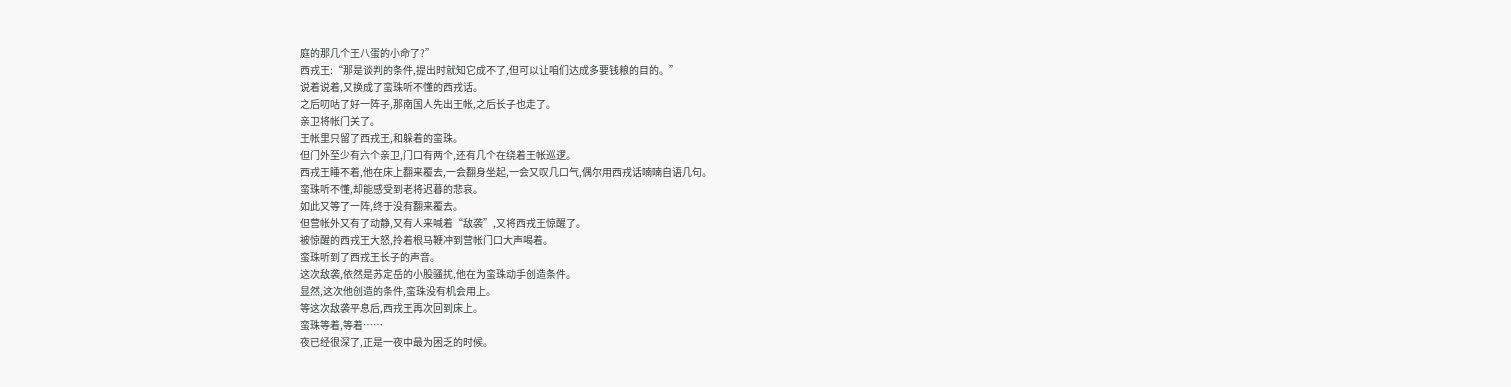庭的那几个王八蛋的小命了?”
西戎王:“那是谈判的条件,提出时就知它成不了,但可以让咱们达成多要钱粮的目的。”
说着说着,又换成了蛮珠听不懂的西戎话。
之后叨咕了好一阵子,那南国人先出王帐,之后长子也走了。
亲卫将帐门关了。
王帐里只留了西戎王,和躲着的蛮珠。
但门外至少有六个亲卫,门口有两个,还有几个在绕着王帐巡逻。
西戎王睡不着,他在床上翻来覆去,一会翻身坐起,一会又叹几口气,偶尔用西戎话喃喃自语几句。
蛮珠听不懂,却能感受到老将迟暮的悲哀。
如此又等了一阵,终于没有翻来覆去。
但营帐外又有了动静,又有人来喊着“敌袭”,又将西戎王惊醒了。
被惊醒的西戎王大怒,拎着根马鞭冲到营帐门口大声喝着。
蛮珠听到了西戎王长子的声音。
这次敌袭,依然是苏定岳的小股骚扰,他在为蛮珠动手创造条件。
显然,这次他创造的条件,蛮珠没有机会用上。
等这次敌袭平息后,西戎王再次回到床上。
蛮珠等着,等着……
夜已经很深了,正是一夜中最为困乏的时候。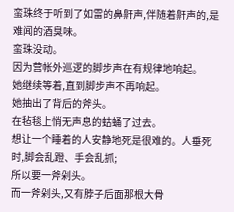蛮珠终于听到了如雷的鼻鼾声,伴随着鼾声的,是难闻的酒臭味。
蛮珠没动。
因为营帐外巡逻的脚步声在有规律地响起。
她继续等着,直到脚步声不再响起。
她抽出了背后的斧头。
在毡毯上悄无声息的蛄蛹了过去。
想让一个睡着的人安静地死是很难的。人垂死时,脚会乱蹬、手会乱抓;
所以要一斧剁头。
而一斧剁头,又有脖子后面那根大骨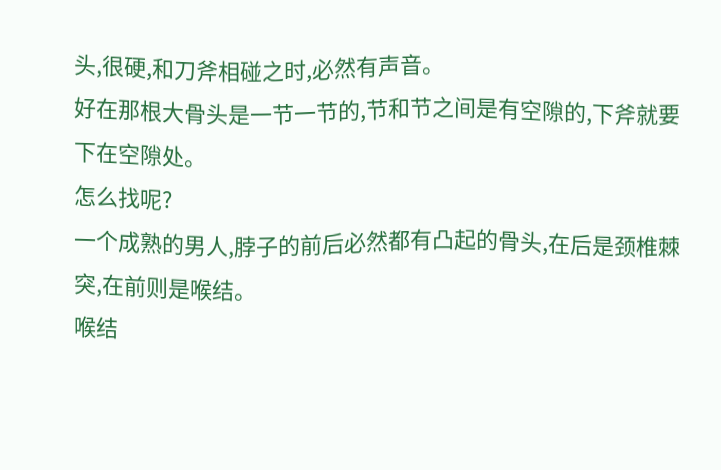头,很硬,和刀斧相碰之时,必然有声音。
好在那根大骨头是一节一节的,节和节之间是有空隙的,下斧就要下在空隙处。
怎么找呢?
一个成熟的男人,脖子的前后必然都有凸起的骨头,在后是颈椎棘突,在前则是喉结。
喉结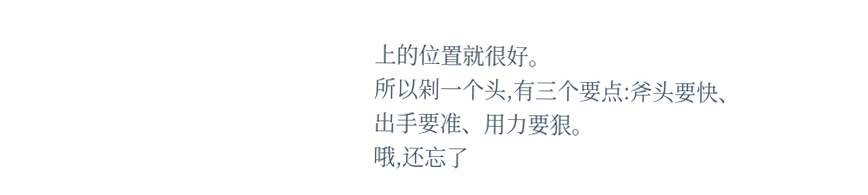上的位置就很好。
所以剁一个头,有三个要点:斧头要快、出手要准、用力要狠。
哦,还忘了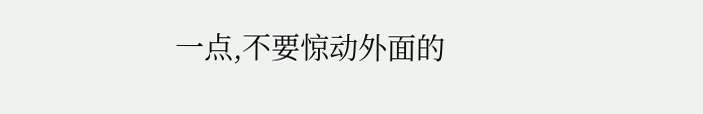一点,不要惊动外面的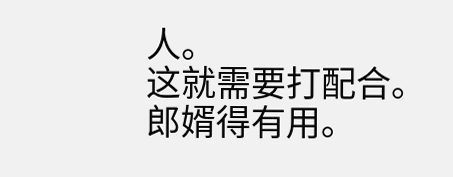人。
这就需要打配合。
郎婿得有用。